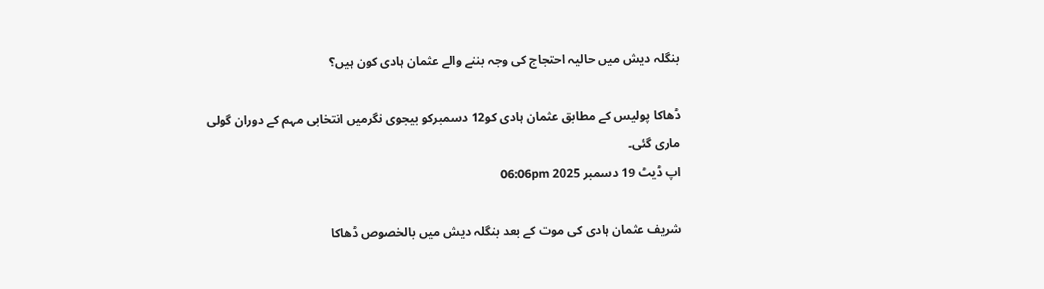بنگلہ دیش میں حالیہ احتجاج کی وجہ بننے والے عثمان ہادی کون ہیں؟

ڈھاکا پولیس کے مطابق عثمان ہادی کو12 دسمبرکو بیجوی نگرمیں انتخابی مہم کے دوران گولی ماری گئی۔
اپ ڈیٹ 19 دسمبر 2025 06:06pm

شریف عثمان ہادی کی موت کے بعد بنگلہ دیش میں بالخصوص ڈھاکا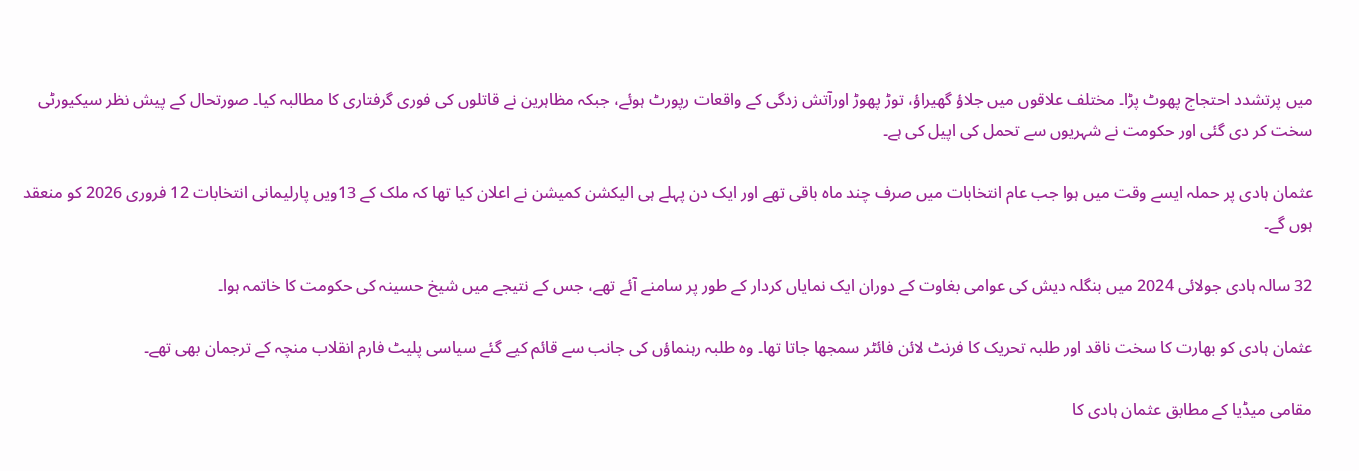میں پرتشدد احتجاج پھوٹ پڑا۔ مختلف علاقوں میں جلاؤ گھیراؤ، توڑ پھوڑ اورآتش زدگی کے واقعات رپورٹ ہوئے، جبکہ مظاہرین نے قاتلوں کی فوری گرفتاری کا مطالبہ کیا۔ صورتحال کے پیش نظر سیکیورٹی سخت کر دی گئی اور حکومت نے شہریوں سے تحمل کی اپیل کی ہے۔

عثمان ہادی پر حملہ ایسے وقت میں ہوا جب عام انتخابات میں صرف چند ماہ باقی تھے اور ایک دن پہلے ہی الیکشن کمیشن نے اعلان کیا تھا کہ ملک کے 13ویں پارلیمانی انتخابات 12 فروری 2026 کو منعقد ہوں گے۔

32 سالہ ہادی جولائی 2024 میں بنگلہ دیش کی عوامی بغاوت کے دوران ایک نمایاں کردار کے طور پر سامنے آئے تھے، جس کے نتیجے میں شیخ حسینہ کی حکومت کا خاتمہ ہوا۔

عثمان ہادی کو بھارت کا سخت ناقد اور طلبہ تحریک کا فرنٹ لائن فائٹر سمجھا جاتا تھا۔ وہ طلبہ رہنماؤں کی جانب سے قائم کیے گئے سیاسی پلیٹ فارم انقلاب منچہ کے ترجمان بھی تھے۔

مقامی میڈیا کے مطابق عثمان ہادی کا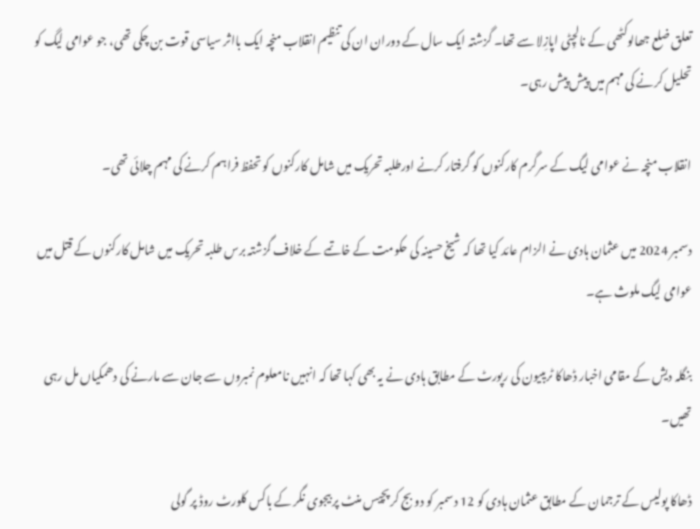تعلق ضلع جھالوکٹھی کے نالچِٹی اپازِلا سے تھا۔ گزشتہ ایک سال کے دوران ان کی تنظیم انقلاب منچہ ایک بااثر سیاسی قوت بن چکی تھی، جو عوامی لیگ کو تحلیل کرنے کی مہم میں پیش پیش رہی۔

انقلاب منچہ نے عوامی لیگ کے سرگرم کارکنوں کو گرفتار کرنے اورطلبہ تحریک میں شامل کارکنوں کو تحفظ فراہم کرنے کی مہم چلائی تھی۔

دسمبر 2024 میں عثمان ہادی نے الزام عائد کیا تھا کہ شیخ حسینہ کی حکومت کے خاتمے کے خلاف گزشتہ برس طلبہ تحریک میں شامل کارکنوں کے قتل میں عوامی لیگ ملوث ہے۔

بنگلہ دیش کے مقامی اخبار ڈھاکا ٹریبیون کی رپورٹ کے مطابق ہادی نے یہ بھی کہا تھا کہ انہیں نامعلوم نمبروں سے جان سے مارنے کی دھمکیاں مل رہی تھیں۔

ڈھاکا پولیس کے ترجمان کے مطابق عثمان ہادی کو 12 دسمبر کو دو بج کر پچیس منٹ پر بیجوی نگر کے باکس کلورٹ روڈ پر گولی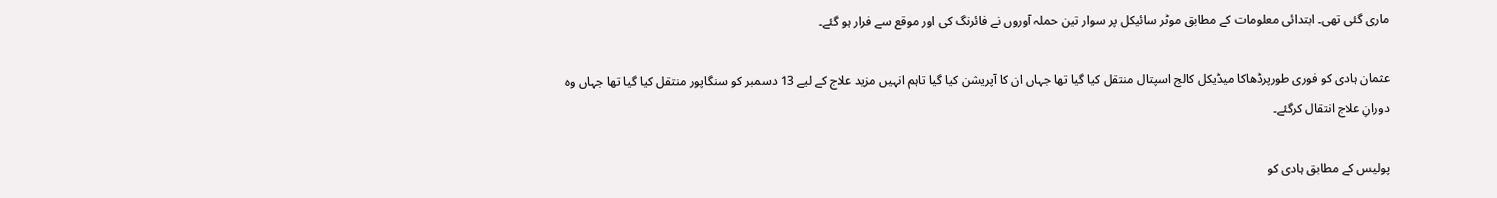ماری گئی تھی۔ ابتدائی معلومات کے مطابق موٹر سائیکل پر سوار تین حملہ آوروں نے فائرنگ کی اور موقع سے فرار ہو گئے۔

عثمان ہادی کو فوری طورپرڈھاکا میڈیکل کالج اسپتال منتقل کیا گیا تھا جہاں ان کا آپریشن کیا گیا تاہم انہیں مزید علاج کے لیے 13 دسمبر کو سنگاپور منتقل کیا گیا تھا جہاں وہ دورانِ علاج انتقال کرگئے۔

پولیس کے مطابق ہادی کو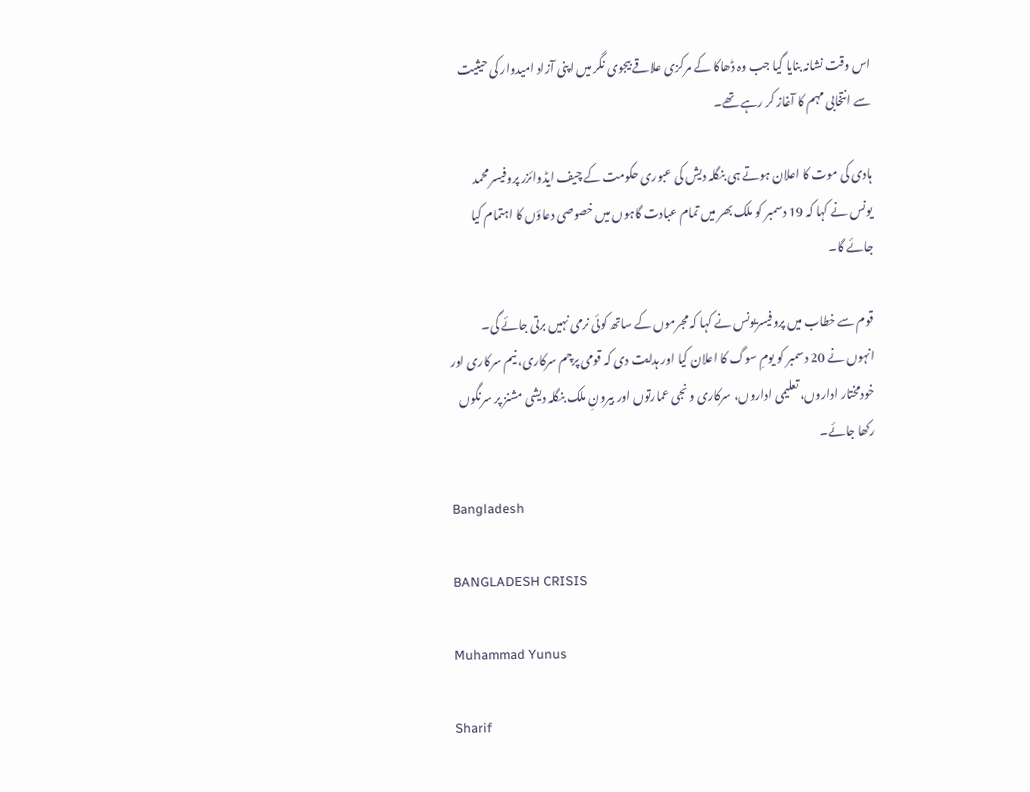اس وقت نشانہ بنایا گیا جب وہ ڈھاکا کے مرکزی علاقے بیجوی نگر میں اپنی آزاد امیدوار کی حیثیت سے انتخابی مہم کا آغاز کر رہے تھے۔

ہادی کی موت کا اعلان ہوتے ہی بنگلہ دیش کی عبوری حکومت کے چیف ایڈوائزر پروفیسر محمد یونس نے کہا کہ 19 دسمبر کو ملک بھر میں تمام عبادت گاہوں میں خصوصی دعاؤں کا اہتمام کیا جائے گا۔

قوم سے خطاب میں پروفیسریونس نے کہا کہ مجرموں کے ساتھ کوئی نرمی نہیں برتی جائے گی۔ انہوں نے 20 دسمبر کو یومِ سوگ کا اعلان کیا اور ہدایت دی کہ قومی پرچم سرکاری، نیم سرکاری اور خودمختار اداروں، تعلیمی اداروں، سرکاری و نجی عمارتوں اور بیرونِ ملک بنگلہ دیشی مشنز پر سرنگوں رکھا جائے۔

Bangladesh

BANGLADESH CRISIS

Muhammad Yunus

Sharif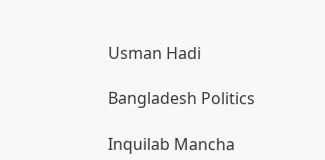Usman Hadi

Bangladesh Politics

Inquilab Mancha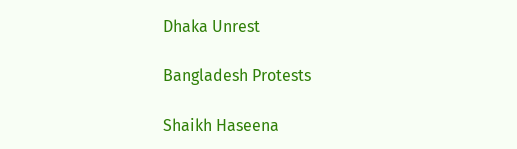Dhaka Unrest

Bangladesh Protests

Shaikh Haseena